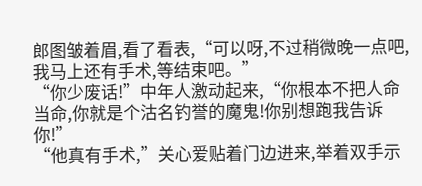郎图皱着眉,看了看表,“可以呀,不过稍微晚一点吧,我马上还有手术,等结束吧。”
“你少废话!”中年人激动起来,“你根本不把人命当命,你就是个沽名钓誉的魔鬼!你别想跑我告诉你!”
“他真有手术,”关心爱贴着门边进来,举着双手示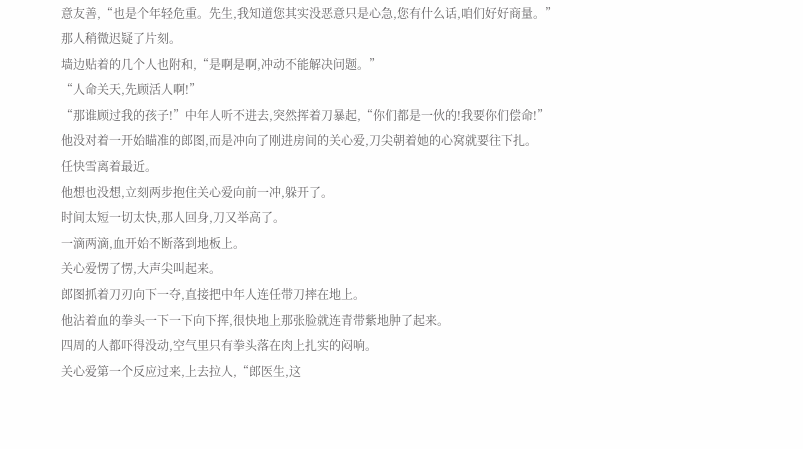意友善,“也是个年轻危重。先生,我知道您其实没恶意只是心急,您有什么话,咱们好好商量。”
那人稍微迟疑了片刻。
墙边贴着的几个人也附和,“是啊是啊,冲动不能解决问题。”
“人命关天,先顾活人啊!”
“那谁顾过我的孩子!”中年人听不进去,突然挥着刀暴起,“你们都是一伙的!我要你们偿命!”
他没对着一开始瞄准的郎图,而是冲向了刚进房间的关心爱,刀尖朝着她的心窝就要往下扎。
任快雪离着最近。
他想也没想,立刻两步抱住关心爱向前一冲,躲开了。
时间太短一切太快,那人回身,刀又举高了。
一滴两滴,血开始不断落到地板上。
关心爱愣了愣,大声尖叫起来。
郎图抓着刀刃向下一夺,直接把中年人连任带刀摔在地上。
他沾着血的拳头一下一下向下挥,很快地上那张脸就连青带紫地肿了起来。
四周的人都吓得没动,空气里只有拳头落在肉上扎实的闷响。
关心爱第一个反应过来,上去拉人,“郎医生,这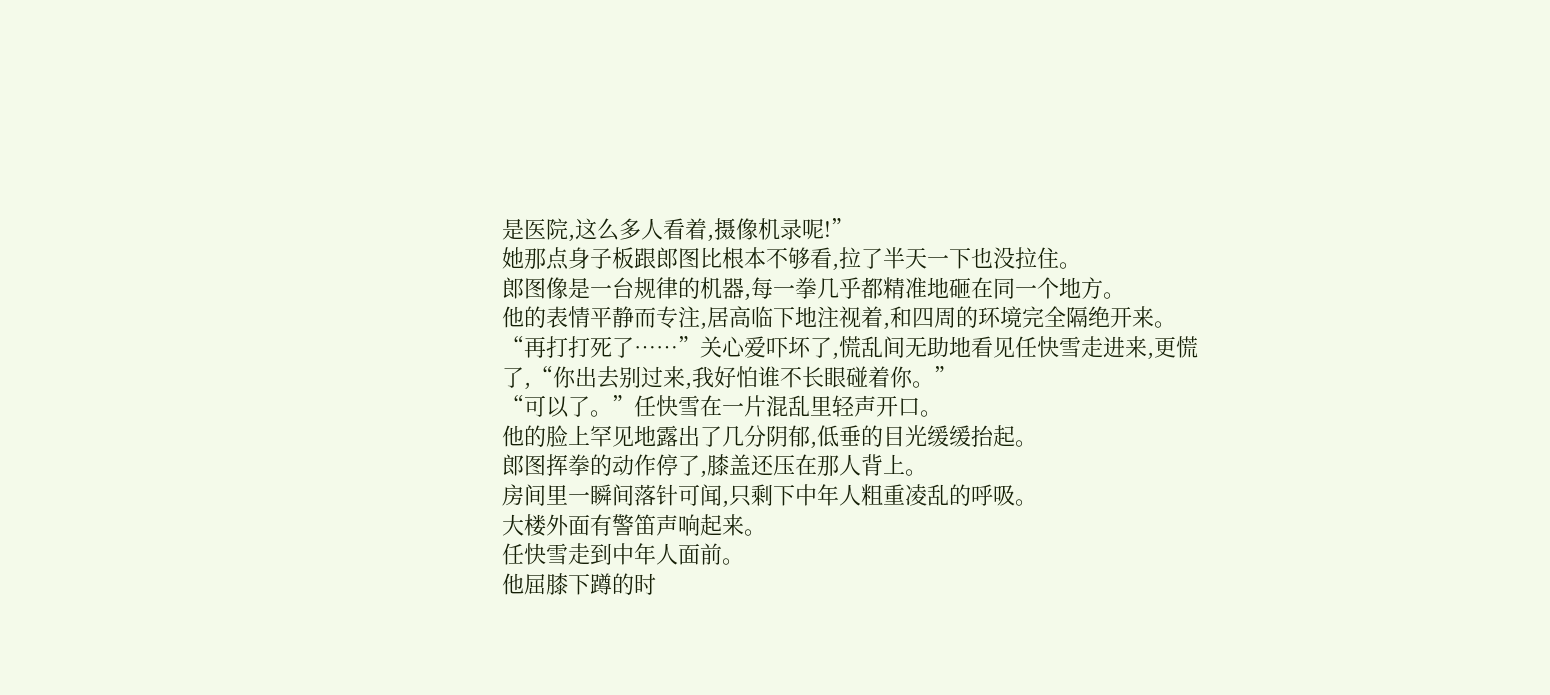是医院,这么多人看着,摄像机录呢!”
她那点身子板跟郎图比根本不够看,拉了半天一下也没拉住。
郎图像是一台规律的机器,每一拳几乎都精准地砸在同一个地方。
他的表情平静而专注,居高临下地注视着,和四周的环境完全隔绝开来。
“再打打死了……”关心爱吓坏了,慌乱间无助地看见任快雪走进来,更慌了,“你出去别过来,我好怕谁不长眼碰着你。”
“可以了。”任快雪在一片混乱里轻声开口。
他的脸上罕见地露出了几分阴郁,低垂的目光缓缓抬起。
郎图挥拳的动作停了,膝盖还压在那人背上。
房间里一瞬间落针可闻,只剩下中年人粗重凌乱的呼吸。
大楼外面有警笛声响起来。
任快雪走到中年人面前。
他屈膝下蹲的时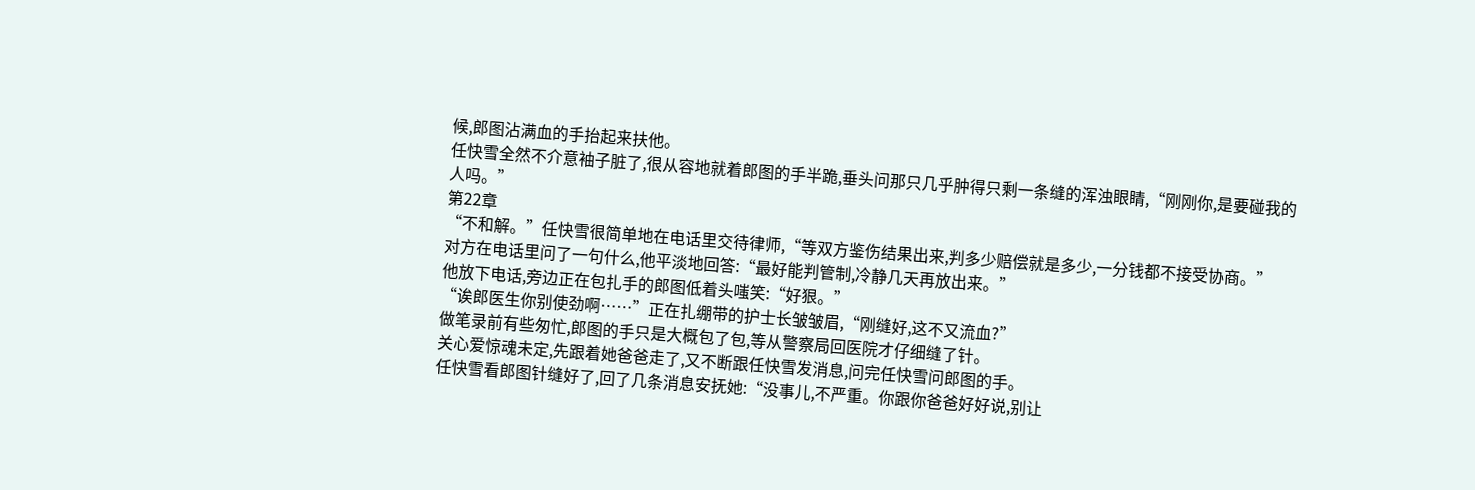候,郎图沾满血的手抬起来扶他。
任快雪全然不介意袖子脏了,很从容地就着郎图的手半跪,垂头问那只几乎肿得只剩一条缝的浑浊眼睛,“刚刚你,是要碰我的人吗。”
第22章
“不和解。”任快雪很简单地在电话里交待律师,“等双方鉴伤结果出来,判多少赔偿就是多少,一分钱都不接受协商。”
对方在电话里问了一句什么,他平淡地回答:“最好能判管制,冷静几天再放出来。”
他放下电话,旁边正在包扎手的郎图低着头嗤笑:“好狠。”
“诶郎医生你别使劲啊……”正在扎绷带的护士长皱皱眉,“刚缝好,这不又流血?”
做笔录前有些匆忙,郎图的手只是大概包了包,等从警察局回医院才仔细缝了针。
关心爱惊魂未定,先跟着她爸爸走了,又不断跟任快雪发消息,问完任快雪问郎图的手。
任快雪看郎图针缝好了,回了几条消息安抚她:“没事儿,不严重。你跟你爸爸好好说,别让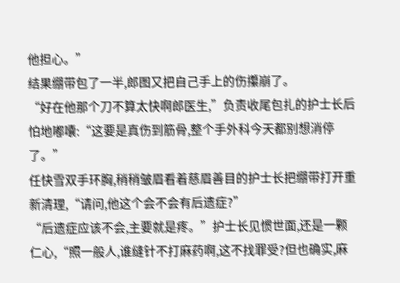他担心。”
结果绷带包了一半,郎图又把自己手上的伤攥崩了。
“好在他那个刀不算太快啊郎医生,”负责收尾包扎的护士长后怕地嘟囔:“这要是真伤到筋骨,整个手外科今天都别想消停了。”
任快雪双手环胸,稍稍皱眉看着慈眉善目的护士长把绷带打开重新清理,“请问,他这个会不会有后遗症?”
“后遗症应该不会,主要就是疼。”护士长见惯世面,还是一颗仁心,“照一般人,谁缝针不打麻药啊,这不找罪受?但也确实,麻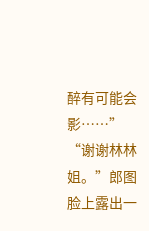醉有可能会影……”
“谢谢林林姐。”郎图脸上露出一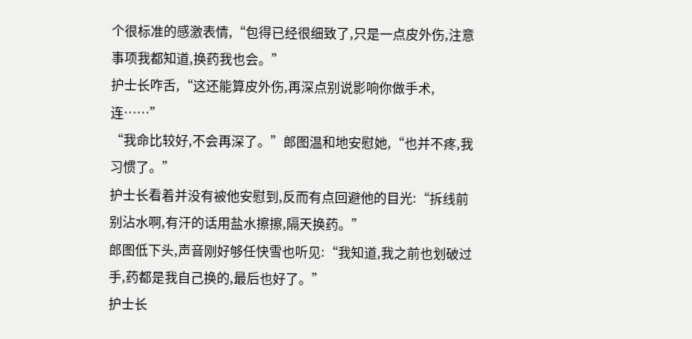个很标准的感激表情,“包得已经很细致了,只是一点皮外伤,注意事项我都知道,换药我也会。”
护士长咋舌,“这还能算皮外伤,再深点别说影响你做手术,连……”
“我命比较好,不会再深了。”郎图温和地安慰她,“也并不疼,我习惯了。”
护士长看着并没有被他安慰到,反而有点回避他的目光:“拆线前别沾水啊,有汗的话用盐水擦擦,隔天换药。”
郎图低下头,声音刚好够任快雪也听见:“我知道,我之前也划破过手,药都是我自己换的,最后也好了。”
护士长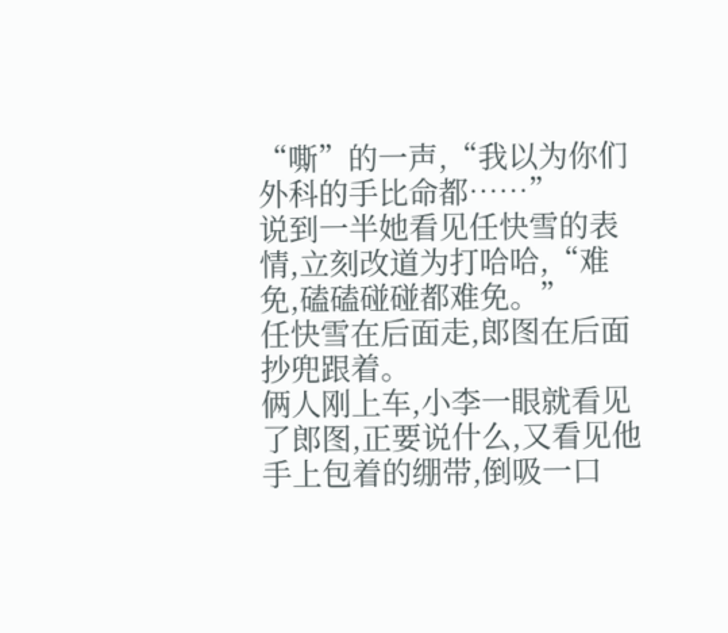“嘶”的一声,“我以为你们外科的手比命都……”
说到一半她看见任快雪的表情,立刻改道为打哈哈,“难免,磕磕碰碰都难免。”
任快雪在后面走,郎图在后面抄兜跟着。
俩人刚上车,小李一眼就看见了郎图,正要说什么,又看见他手上包着的绷带,倒吸一口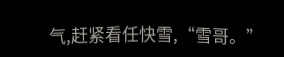气,赶紧看任快雪,“雪哥。”